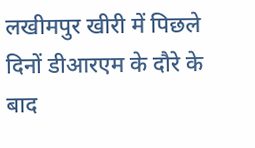लखीमपुर खीरी में पिछले दिनों डीआरएम के दौरे के बाद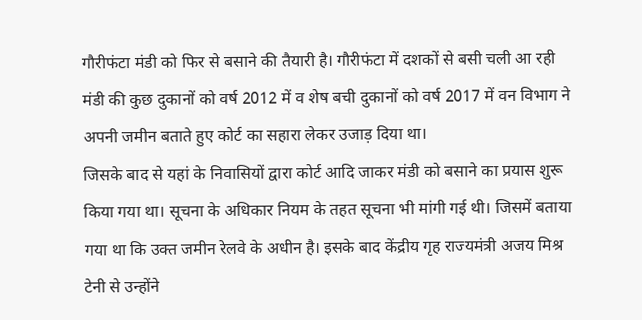गौरीफंटा मंडी को फिर से बसाने की तैयारी है। गौरीफंटा में दशकों से बसी चली आ रही मंडी की कुछ दुकानों को वर्ष 2012 में व शेष बची दुकानों को वर्ष 2017 में वन विभाग ने अपनी जमीन बताते हुए कोर्ट का सहारा लेकर उजाड़ दिया था।
जिसके बाद से यहां के निवासियों द्वारा कोर्ट आदि जाकर मंडी को बसाने का प्रयास शुरू किया गया था। सूचना के अधिकार नियम के तहत सूचना भी मांगी गई थी। जिसमें बताया गया था कि उक्त जमीन रेलवे के अधीन है। इसके बाद केंद्रीय गृह राज्यमंत्री अजय मिश्र टेनी से उन्होंने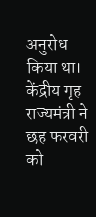अनुरोध किया था।
केंद्रीय गृह राज्यमंत्री ने छह फरवरी को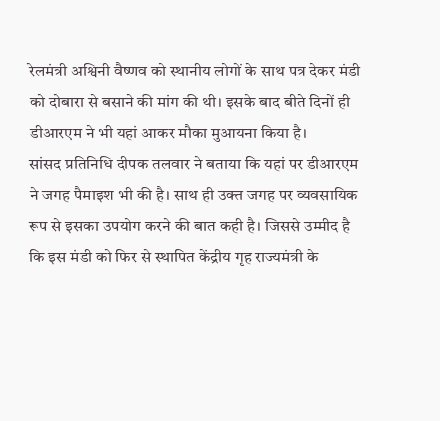रेलमंत्री अश्विनी वैष्णव को स्थानीय लोगों के साथ पत्र देकर मंडी को दोबारा से बसाने की मांग की थी। इसके बाद बीते दिनों ही डीआरएम ने भी यहां आकर मौका मुआयना किया है।
सांसद प्रतिनिधि दीपक तलवार ने बताया कि यहां पर डीआरएम ने जगह पैमाइश भी की है। साथ ही उक्त जगह पर व्यवसायिक रूप से इसका उपयोग करने की बात कही है। जिससे उम्मीद है कि इस मंडी को फिर से स्थापित केंद्रीय गृह राज्यमंत्री के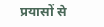प्रयासों से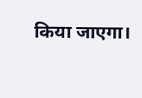किया जाएगा।